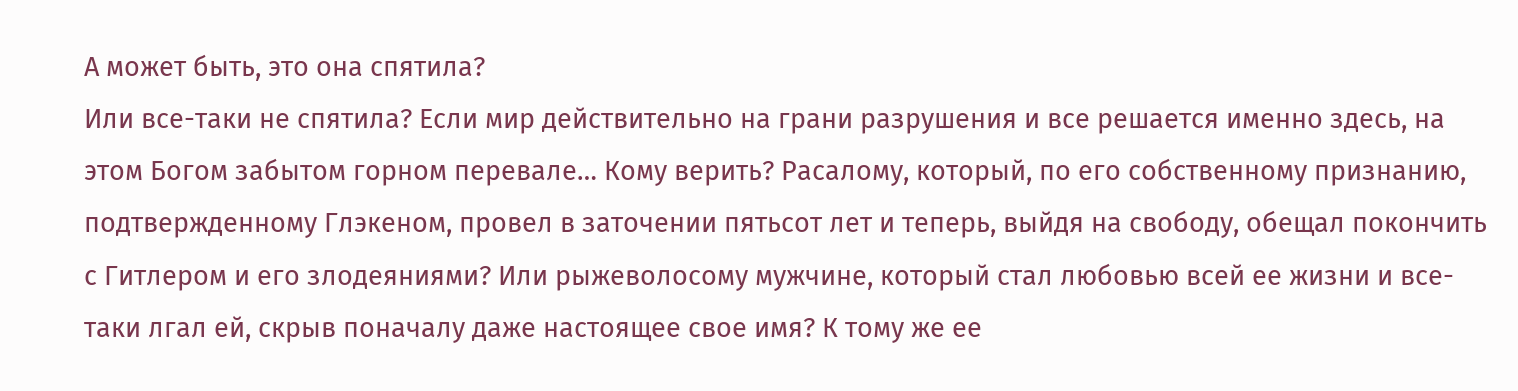А может быть, это она спятила?
Или все-таки не спятила? Если мир действительно на грани разрушения и все решается именно здесь, на этом Богом забытом горном перевале… Кому верить? Расалому, который, по его собственному признанию, подтвержденному Глэкеном, провел в заточении пятьсот лет и теперь, выйдя на свободу, обещал покончить с Гитлером и его злодеяниями? Или рыжеволосому мужчине, который стал любовью всей ее жизни и все-таки лгал ей, скрыв поначалу даже настоящее свое имя? К тому же ее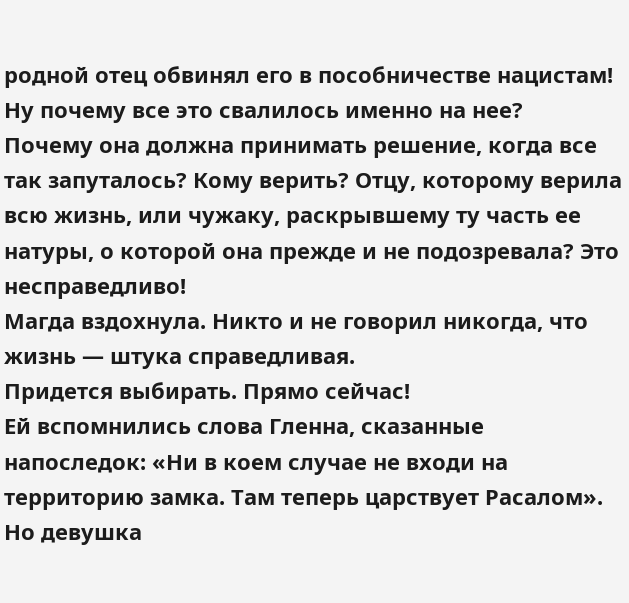родной отец обвинял его в пособничестве нацистам!
Ну почему все это свалилось именно на нее?
Почему она должна принимать решение, когда все так запуталось? Кому верить? Отцу, которому верила всю жизнь, или чужаку, раскрывшему ту часть ее натуры, о которой она прежде и не подозревала? Это несправедливо!
Магда вздохнула. Никто и не говорил никогда, что жизнь — штука справедливая.
Придется выбирать. Прямо сейчас!
Ей вспомнились слова Гленна, сказанные напоследок: «Ни в коем случае не входи на территорию замка. Там теперь царствует Расалом». Но девушка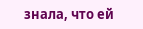знала, что ей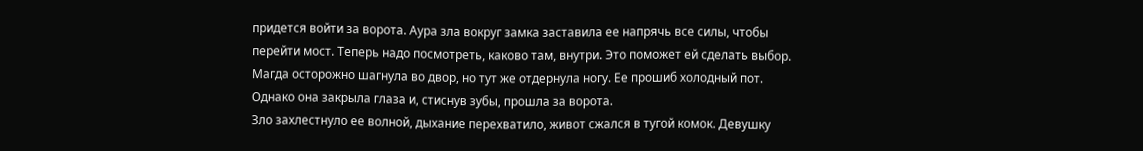придется войти за ворота. Аура зла вокруг замка заставила ее напрячь все силы, чтобы перейти мост. Теперь надо посмотреть, каково там, внутри. Это поможет ей сделать выбор. Магда осторожно шагнула во двор, но тут же отдернула ногу. Ее прошиб холодный пот. Однако она закрыла глаза и, стиснув зубы, прошла за ворота.
Зло захлестнуло ее волной, дыхание перехватило, живот сжался в тугой комок. Девушку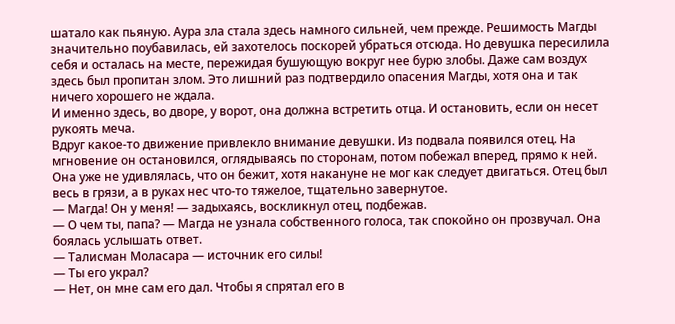шатало как пьяную. Аура зла стала здесь намного сильней, чем прежде. Решимость Магды значительно поубавилась, ей захотелось поскорей убраться отсюда. Но девушка пересилила себя и осталась на месте, пережидая бушующую вокруг нее бурю злобы. Даже сам воздух здесь был пропитан злом. Это лишний раз подтвердило опасения Магды, хотя она и так ничего хорошего не ждала.
И именно здесь, во дворе, у ворот, она должна встретить отца. И остановить, если он несет рукоять меча.
Вдруг какое-то движение привлекло внимание девушки. Из подвала появился отец. На мгновение он остановился, оглядываясь по сторонам, потом побежал вперед, прямо к ней. Она уже не удивлялась, что он бежит, хотя накануне не мог как следует двигаться. Отец был весь в грязи, а в руках нес что-то тяжелое, тщательно завернутое.
— Магда! Он у меня! — задыхаясь, воскликнул отец, подбежав.
— О чем ты, папа? — Магда не узнала собственного голоса, так спокойно он прозвучал. Она боялась услышать ответ.
— Талисман Моласара — источник его силы!
— Ты его украл?
— Нет, он мне сам его дал. Чтобы я спрятал его в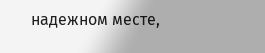надежном месте,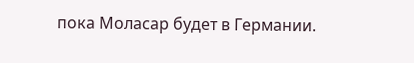пока Моласар будет в Германии.